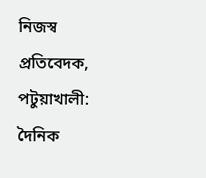নিজস্ব প্রতিবেদক, পটুয়াখালী:
দৈনিক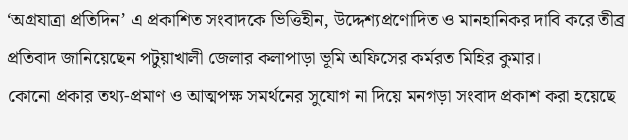‘অগ্রযাত্রা প্রতিদিন’ এ প্রকাশিত সংবাদকে ভিত্তিহীন, উদ্দেশ্যপ্রণোদিত ও মানহানিকর দাবি করে তীব্র প্রতিবাদ জানিয়েছেন পটুয়াখালী জেলার কলাপাড়া ভূমি অফিসের কর্মরত মিহির কুমার।
কোনো প্রকার তথ্য-প্রমাণ ও আত্মপক্ষ সমর্থনের সুযোগ না দিয়ে মনগড়া সংবাদ প্রকাশ করা হয়েছে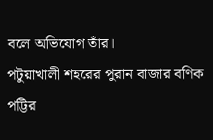বলে অভিযোগ তাঁর।
পটুয়াখালী শহরের পুরান বাজার বণিক পট্টির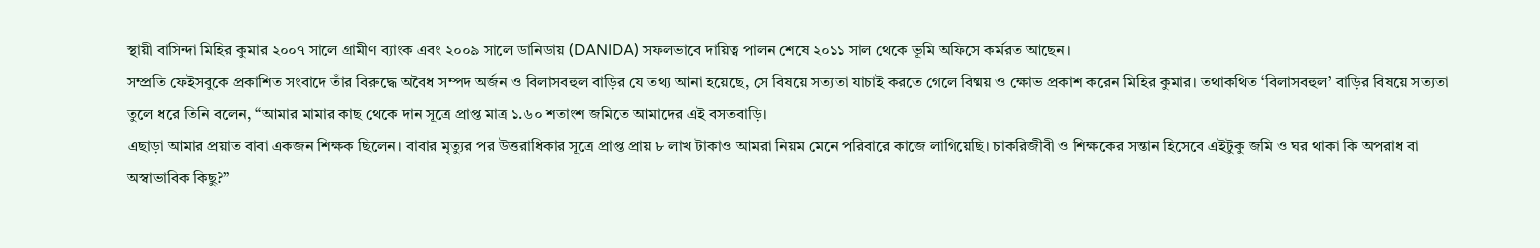স্থায়ী বাসিন্দা মিহির কুমার ২০০৭ সালে গ্রামীণ ব্যাংক এবং ২০০৯ সালে ডানিডায় (DANIDA) সফলভাবে দায়িত্ব পালন শেষে ২০১১ সাল থেকে ভূমি অফিসে কর্মরত আছেন।
সম্প্রতি ফেইসবুকে প্রকাশিত সংবাদে তাঁর বিরুদ্ধে অবৈধ সম্পদ অর্জন ও বিলাসবহুল বাড়ির যে তথ্য আনা হয়েছে, সে বিষয়ে সত্যতা যাচাই করতে গেলে বিষ্ময় ও ক্ষোভ প্রকাশ করেন মিহির কুমার। তথাকথিত ‘বিলাসবহুল’ বাড়ির বিষয়ে সত্যতা তুলে ধরে তিনি বলেন, “আমার মামার কাছ থেকে দান সূত্রে প্রাপ্ত মাত্র ১.৬০ শতাংশ জমিতে আমাদের এই বসতবাড়ি।
এছাড়া আমার প্রয়াত বাবা একজন শিক্ষক ছিলেন। বাবার মৃত্যুর পর উত্তরাধিকার সূত্রে প্রাপ্ত প্রায় ৮ লাখ টাকাও আমরা নিয়ম মেনে পরিবারে কাজে লাগিয়েছি। চাকরিজীবী ও শিক্ষকের সন্তান হিসেবে এইটুকু জমি ও ঘর থাকা কি অপরাধ বা অস্বাভাবিক কিছু?”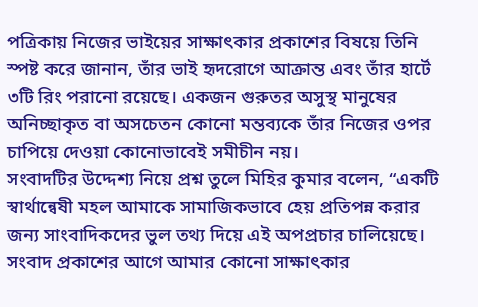পত্রিকায় নিজের ভাইয়ের সাক্ষাৎকার প্রকাশের বিষয়ে তিনি স্পষ্ট করে জানান, তাঁর ভাই হৃদরোগে আক্রান্ত এবং তাঁর হার্টে ৩টি রিং পরানো রয়েছে। একজন গুরুতর অসুস্থ মানুষের অনিচ্ছাকৃত বা অসচেতন কোনো মন্তব্যকে তাঁর নিজের ওপর চাপিয়ে দেওয়া কোনোভাবেই সমীচীন নয়।
সংবাদটির উদ্দেশ্য নিয়ে প্রশ্ন তুলে মিহির কুমার বলেন, “একটি স্বার্থান্বেষী মহল আমাকে সামাজিকভাবে হেয় প্রতিপন্ন করার জন্য সাংবাদিকদের ভুল তথ্য দিয়ে এই অপপ্রচার চালিয়েছে। সংবাদ প্রকাশের আগে আমার কোনো সাক্ষাৎকার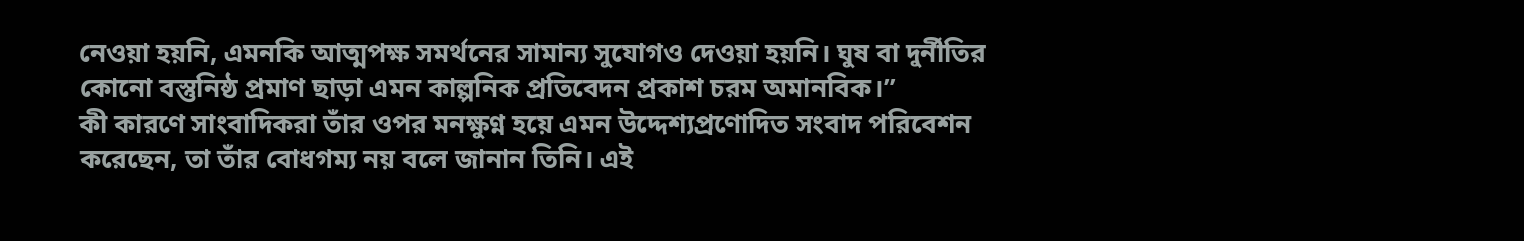নেওয়া হয়নি, এমনকি আত্মপক্ষ সমর্থনের সামান্য সুযোগও দেওয়া হয়নি। ঘুষ বা দুর্নীতির কোনো বস্তুনিষ্ঠ প্রমাণ ছাড়া এমন কাল্পনিক প্রতিবেদন প্রকাশ চরম অমানবিক।”
কী কারণে সাংবাদিকরা তাঁর ওপর মনক্ষুণ্ন হয়ে এমন উদ্দেশ্যপ্রণোদিত সংবাদ পরিবেশন করেছেন, তা তাঁর বোধগম্য নয় বলে জানান তিনি। এই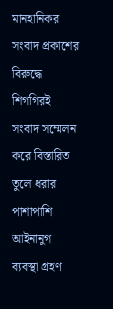মানহানিকর সংবাদ প্রকাশের বিরুদ্ধে শিগগিরই সংবাদ সম্মেলন করে বিস্তারিত তুলে ধরার পাশাপাশি আইনানুগ ব্যবস্থা গ্রহণ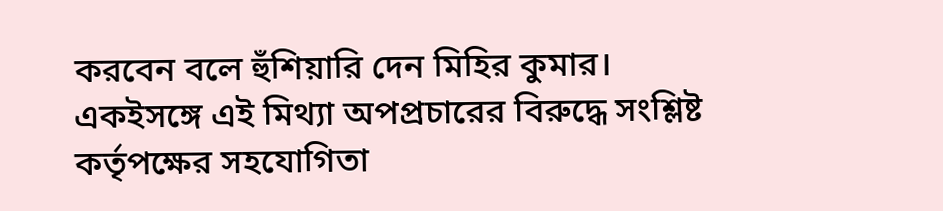করবেন বলে হুঁশিয়ারি দেন মিহির কুমার।
একইসঙ্গে এই মিথ্যা অপপ্রচারের বিরুদ্ধে সংশ্লিষ্ট কর্তৃপক্ষের সহযোগিতা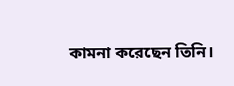কামনা করেছেন তিনি।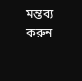মন্তব্য করুন